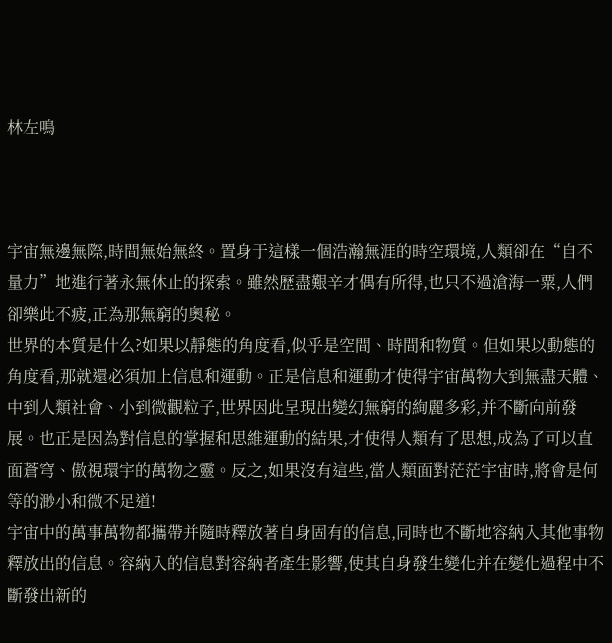林左鳴



宇宙無邊無際,時間無始無終。置身于這樣一個浩瀚無涯的時空環境,人類卻在“自不量力”地進行著永無休止的探索。雖然歷盡艱辛才偶有所得,也只不過滄海一粟,人們卻樂此不疲,正為那無窮的奧秘。
世界的本質是什么?如果以靜態的角度看,似乎是空間、時間和物質。但如果以動態的角度看,那就還必須加上信息和運動。正是信息和運動才使得宇宙萬物大到無盡天體、中到人類社會、小到微觀粒子,世界因此呈現出變幻無窮的絢麗多彩,并不斷向前發展。也正是因為對信息的掌握和思維運動的結果,才使得人類有了思想,成為了可以直面蒼穹、傲視環宇的萬物之靈。反之,如果沒有這些,當人類面對茫茫宇宙時,將會是何等的渺小和微不足道!
宇宙中的萬事萬物都攜帶并隨時釋放著自身固有的信息,同時也不斷地容納入其他事物釋放出的信息。容納入的信息對容納者產生影響,使其自身發生變化并在變化過程中不斷發出新的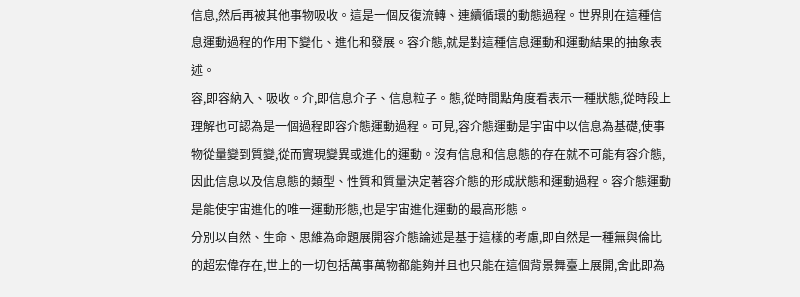信息,然后再被其他事物吸收。這是一個反復流轉、連續循環的動態過程。世界則在這種信息運動過程的作用下變化、進化和發展。容介態,就是對這種信息運動和運動結果的抽象表述。
容,即容納入、吸收。介,即信息介子、信息粒子。態,從時間點角度看表示一種狀態,從時段上理解也可認為是一個過程即容介態運動過程。可見,容介態運動是宇宙中以信息為基礎,使事物從量變到質變,從而實現變異或進化的運動。沒有信息和信息態的存在就不可能有容介態,因此信息以及信息態的類型、性質和質量決定著容介態的形成狀態和運動過程。容介態運動是能使宇宙進化的唯一運動形態,也是宇宙進化運動的最高形態。
分別以自然、生命、思維為命題展開容介態論述是基于這樣的考慮,即自然是一種無與倫比的超宏偉存在,世上的一切包括萬事萬物都能夠并且也只能在這個背景舞臺上展開,舍此即為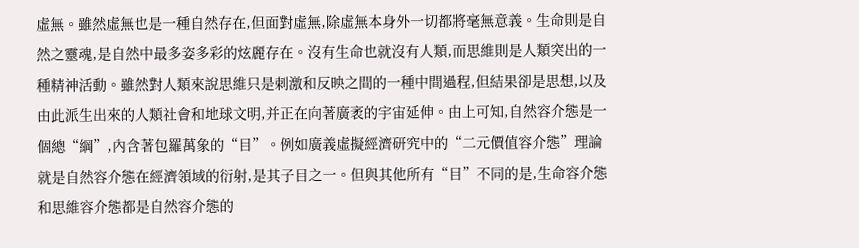虛無。雖然虛無也是一種自然存在,但面對虛無,除虛無本身外一切都將毫無意義。生命則是自然之靈魂,是自然中最多姿多彩的炫麗存在。沒有生命也就沒有人類,而思維則是人類突出的一種精神活動。雖然對人類來說思維只是刺激和反映之間的一種中間過程,但結果卻是思想,以及由此派生出來的人類社會和地球文明,并正在向著廣袤的宇宙延伸。由上可知,自然容介態是一個總“綱”,內含著包羅萬象的“目”。例如廣義虛擬經濟研究中的“二元價值容介態”理論就是自然容介態在經濟領域的衍射,是其子目之一。但與其他所有“目”不同的是,生命容介態和思維容介態都是自然容介態的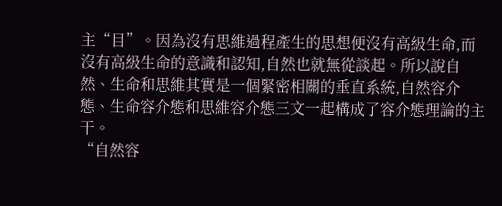主“目”。因為沒有思維過程產生的思想便沒有高級生命,而沒有高級生命的意識和認知,自然也就無從談起。所以說自然、生命和思維其實是一個緊密相關的垂直系統,自然容介態、生命容介態和思維容介態三文一起構成了容介態理論的主干。
“自然容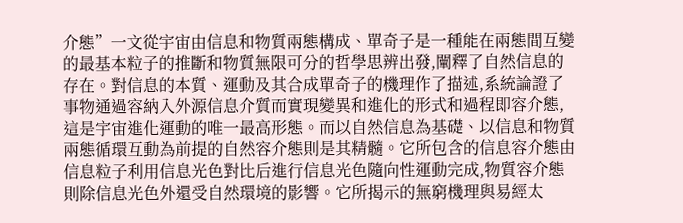介態”一文從宇宙由信息和物質兩態構成、單奇子是一種能在兩態間互變的最基本粒子的推斷和物質無限可分的哲學思辨出發,闡釋了自然信息的存在。對信息的本質、運動及其合成單奇子的機理作了描述,系統論證了事物通過容納入外源信息介質而實現變異和進化的形式和過程即容介態,這是宇宙進化運動的唯一最高形態。而以自然信息為基礎、以信息和物質兩態循環互動為前提的自然容介態則是其精髓。它所包含的信息容介態由信息粒子利用信息光色對比后進行信息光色隨向性運動完成,物質容介態則除信息光色外還受自然環境的影響。它所揭示的無窮機理與易經太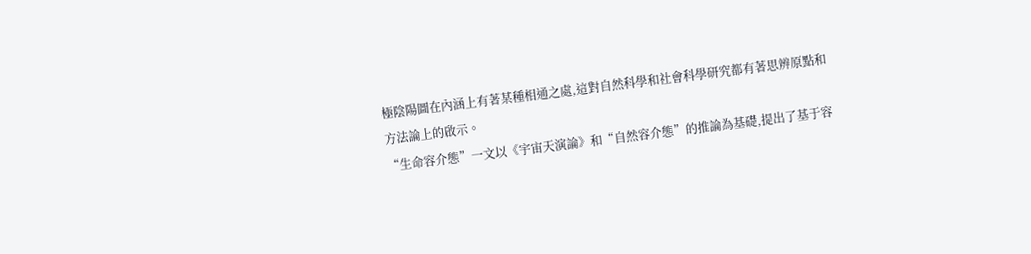極陰陽圖在內涵上有著某種相通之處,這對自然科學和社會科學研究都有著思辨原點和方法論上的啟示。
“生命容介態”一文以《宇宙天演論》和“自然容介態”的推論為基礎,提出了基于容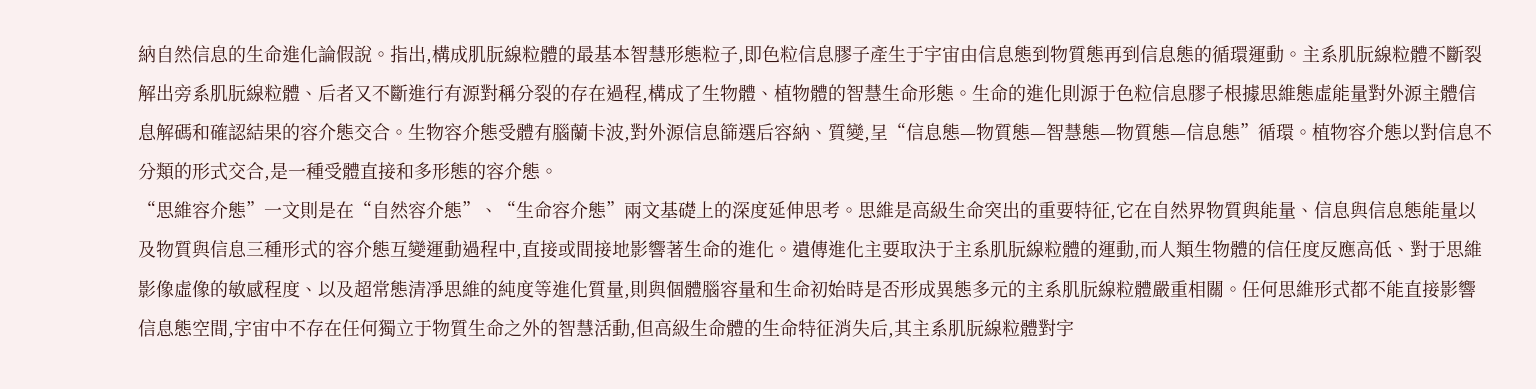納自然信息的生命進化論假說。指出,構成肌朊線粒體的最基本智慧形態粒子,即色粒信息膠子產生于宇宙由信息態到物質態再到信息態的循環運動。主系肌朊線粒體不斷裂解出旁系肌朊線粒體、后者又不斷進行有源對稱分裂的存在過程,構成了生物體、植物體的智慧生命形態。生命的進化則源于色粒信息膠子根據思維態虛能量對外源主體信息解碼和確認結果的容介態交合。生物容介態受體有腦蘭卡波,對外源信息篩選后容納、質變,呈“信息態—物質態—智慧態—物質態—信息態”循環。植物容介態以對信息不分類的形式交合,是一種受體直接和多形態的容介態。
“思維容介態”一文則是在“自然容介態”、“生命容介態”兩文基礎上的深度延伸思考。思維是高級生命突出的重要特征,它在自然界物質與能量、信息與信息態能量以及物質與信息三種形式的容介態互變運動過程中,直接或間接地影響著生命的進化。遺傳進化主要取決于主系肌朊線粒體的運動,而人類生物體的信任度反應高低、對于思維影像虛像的敏感程度、以及超常態清凈思維的純度等進化質量,則與個體腦容量和生命初始時是否形成異態多元的主系肌朊線粒體嚴重相關。任何思維形式都不能直接影響信息態空間,宇宙中不存在任何獨立于物質生命之外的智慧活動,但高級生命體的生命特征消失后,其主系肌朊線粒體對宇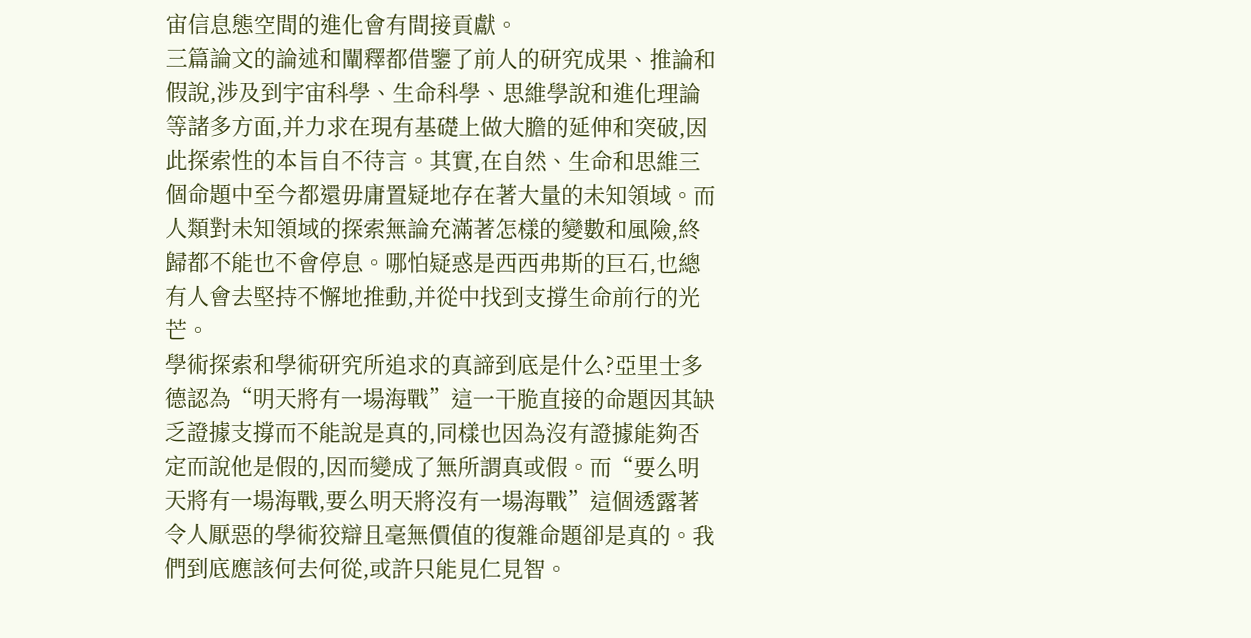宙信息態空間的進化會有間接貢獻。
三篇論文的論述和闡釋都借鑒了前人的研究成果、推論和假說,涉及到宇宙科學、生命科學、思維學說和進化理論等諸多方面,并力求在現有基礎上做大膽的延伸和突破,因此探索性的本旨自不待言。其實,在自然、生命和思維三個命題中至今都還毋庸置疑地存在著大量的未知領域。而人類對未知領域的探索無論充滿著怎樣的變數和風險,終歸都不能也不會停息。哪怕疑惑是西西弗斯的巨石,也總有人會去堅持不懈地推動,并從中找到支撐生命前行的光芒。
學術探索和學術研究所追求的真諦到底是什么?亞里士多德認為“明天將有一場海戰”這一干脆直接的命題因其缺乏證據支撐而不能說是真的,同樣也因為沒有證據能夠否定而說他是假的,因而變成了無所謂真或假。而“要么明天將有一場海戰,要么明天將沒有一場海戰”這個透露著令人厭惡的學術狡辯且毫無價值的復雜命題卻是真的。我們到底應該何去何從,或許只能見仁見智。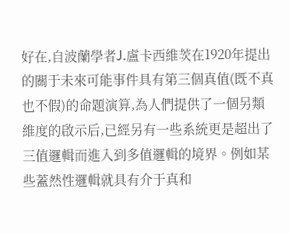好在,自波蘭學者J.盧卡西維茨在1920年提出的關于未來可能事件具有第三個真值(既不真也不假)的命題演算,為人們提供了一個另類維度的啟示后,已經另有一些系統更是超出了三值邏輯而進入到多值邏輯的境界。例如某些蓋然性邏輯就具有介于真和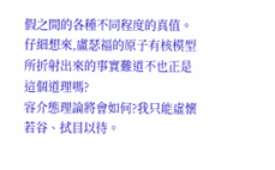假之間的各種不同程度的真值。仔細想來,盧瑟福的原子有核模型所折射出來的事實難道不也正是這個道理嗎?
容介態理論將會如何?我只能虛懷若谷、拭目以待。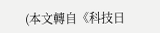(本文轉自《科技日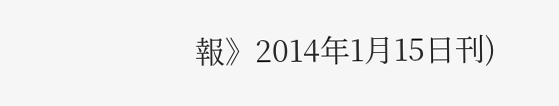報》2014年1月15日刊)